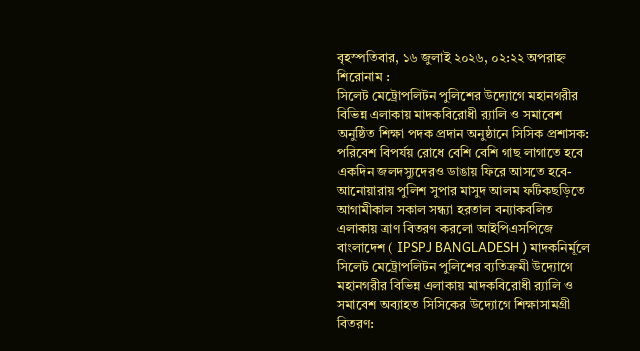বৃহস্পতিবার, ১৬ জুলাই ২০২৬, ০২:২২ অপরাহ্ন
শিরোনাম :
সিলেট মেট্রোপলিটন পুলিশের উদ্যোগে মহানগরীর বিভিন্ন এলাকায় মাদকবিরোধী র‍্যালি ও সমাবেশ অনুষ্ঠিত শিক্ষা পদক প্রদান অনুষ্ঠানে সিসিক প্রশাসক: পরিবেশ বিপর্যয় রোধে বেশি বেশি গাছ লাগাতে হবে একদিন জলদস্যুদেরও ডাঙায় ফিরে আসতে হবে- আনোয়ারায় পুলিশ সুপার মাসুদ আলম ফটিকছড়িতে আগামীকাল সকাল সন্ধ্যা হরতাল বন্যাকবলিত এলাকায় ত্রাণ বিতরণ করলো আইপিএসপিজে বাংলাদেশ ( IPSPJ BANGLADESH ) মাদকনির্মূলে সিলেট মেট্রোপলিটন পুলিশের ব্যতিক্রমী উদ্যোগে মহানগরীর বিভিন্ন এলাকায় মাদকবিরোধী র‍্যালি ও সমাবেশ অব্যাহত সিসিকের উদ্যোগে শিক্ষাসামগ্রী বিতরণ: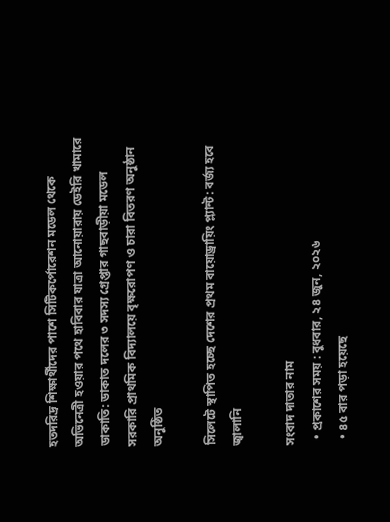হতদরিদ্র শিক্ষার্থীদের পাশে সিটিকর্পোরেশন মডেল থেকে অভিনেত্রী হওয়ার পথে হাবিবার যাত্রা আনোয়ারায় ডেইরি খামারে ডাকাতি: ডাকাত দলের ৩ সদস্য গ্রেপ্তার গাছবাড়ীয়া মডেল সরকারি প্রাথমিক বিদ্যালয়ে বৃক্ষরোপণ ও চারা বিতরণ অনুষ্ঠান অনুষ্ঠিত

সিলেটে স্থাপিত হচ্ছে দেশের প্রথম বায়োড্রায়িং প্ল্যান্ট: বর্জ্য হবে জ্বালানি

সংবাদ দাতার নাম
  • প্রকাশের সময় : বুধবার, ২৪ জুন, ২০২৬
  • ৪৫ বার পড়া হয়েছে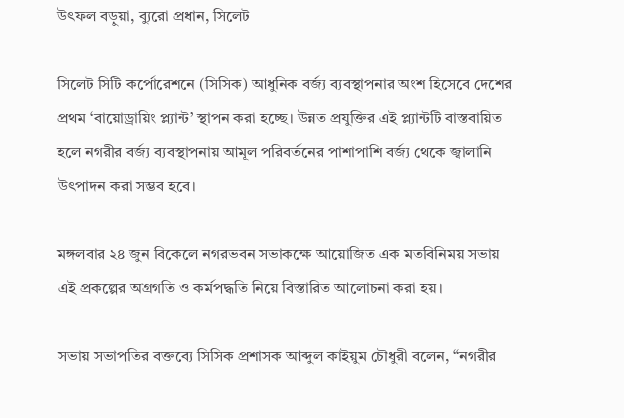উৎফল বড়ুয়া, ব্যুরো প্রধান, সিলেট

সিলেট সিটি কর্পোরেশনে (সিসিক) আধুনিক বর্জ্য ব্যবস্থাপনার অংশ হিসেবে দেশের প্রথম ‘বায়োড্রায়িং প্ল্যান্ট’ স্থাপন করা হচ্ছে। উন্নত প্রযুক্তির এই প্ল্যান্টটি বাস্তবায়িত হলে নগরীর বর্জ্য ব্যবস্থাপনায় আমূল পরিবর্তনের পাশাপাশি বর্জ্য থেকে জ্বালানি উৎপাদন করা সম্ভব হবে।

মঙ্গলবার ২৪ জুন বিকেলে নগরভবন সভাকক্ষে আয়োজিত এক মতবিনিময় সভায় এই প্রকল্পের অগ্রগতি ও কর্মপদ্ধতি নিয়ে বিস্তারিত আলোচনা করা হয়।

সভায় সভাপতির বক্তব্যে সিসিক প্রশাসক আব্দুল কাইয়ুম চৌধুরী বলেন, “নগরীর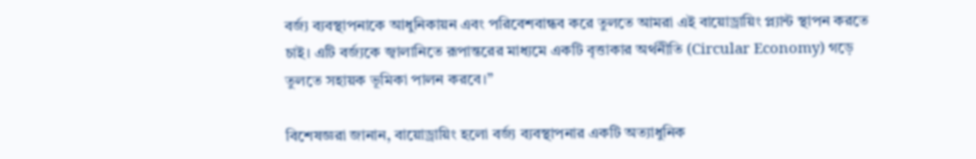বর্জ্য ব্যবস্থাপনাকে আধুনিকায়ন এবং পরিবেশবান্ধব করে তুলতে আমরা এই বায়োড্রায়িং প্ল্যান্ট স্থাপন করতে চাই। এটি বর্জ্যকে জ্বালানিতে রূপান্তরের মাধ্যমে একটি বৃত্তাকার অর্থনীতি (Circular Economy) গড়ে তুলতে সহায়ক ভূমিকা পালন করবে।”

বিশেষজ্ঞরা জানান, বায়োড্রায়িং হলো বর্জ্য ব্যবস্থাপনার একটি অত্যাধুনিক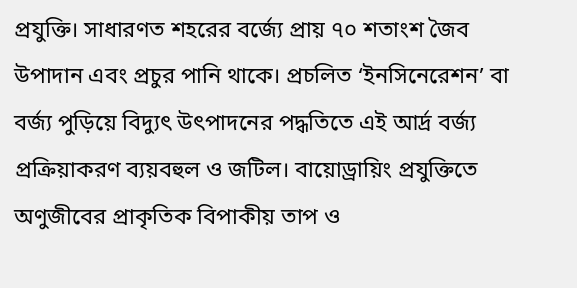প্রযুক্তি। সাধারণত শহরের বর্জ্যে প্রায় ৭০ শতাংশ জৈব উপাদান এবং প্রচুর পানি থাকে। প্রচলিত ‘ইনসিনেরেশন’ বা বর্জ্য পুড়িয়ে বিদ্যুৎ উৎপাদনের পদ্ধতিতে এই আর্দ্র বর্জ্য প্রক্রিয়াকরণ ব্যয়বহুল ও জটিল। বায়োড্রায়িং প্রযুক্তিতে অণুজীবের প্রাকৃতিক বিপাকীয় তাপ ও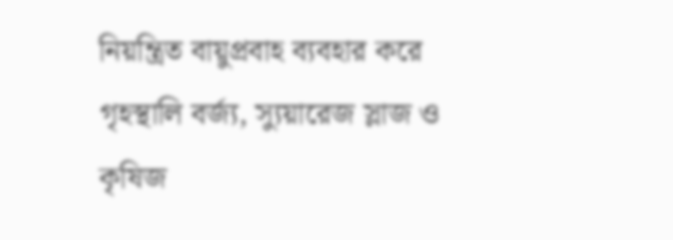নিয়ন্ত্রিত বায়ুপ্রবাহ ব্যবহার করে গৃহস্থালি বর্জ্য, স্যুয়ারেজ স্লাজ ও কৃষিজ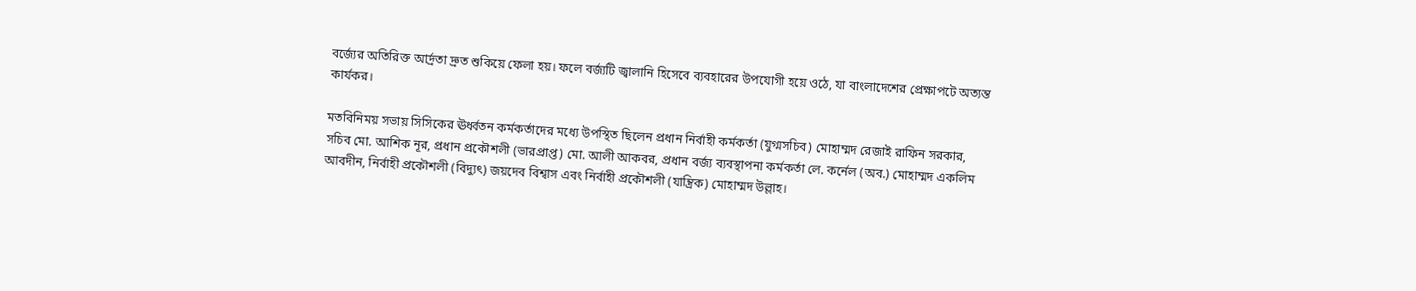বর্জ্যের অতিরিক্ত আর্দ্রতা দ্রুত শুকিয়ে ফেলা হয়। ফলে বর্জ্যটি জ্বালানি হিসেবে ব্যবহারের উপযোগী হয়ে ওঠে, যা বাংলাদেশের প্রেক্ষাপটে অত্যন্ত কার্যকর।

মতবিনিময় সভায় সিসিকের ঊর্ধ্বতন কর্মকর্তাদের মধ্যে উপস্থিত ছিলেন প্রধান নির্বাহী কর্মকর্তা (যুগ্মসচিব) মোহাম্মদ রেজাই রাফিন সরকার, সচিব মো. আশিক নূর, প্রধান প্রকৌশলী (ভারপ্রাপ্ত) মো. আলী আকবর, প্রধান বর্জ্য ব্যবস্থাপনা কর্মকর্তা লে. কর্নেল (অব.) মোহাম্মদ একলিম আবদীন, নির্বাহী প্রকৌশলী (বিদ্যুৎ) জয়দেব বিশ্বাস এবং নির্বাহী প্রকৌশলী (যান্ত্রিক) মোহাম্মদ উল্লাহ।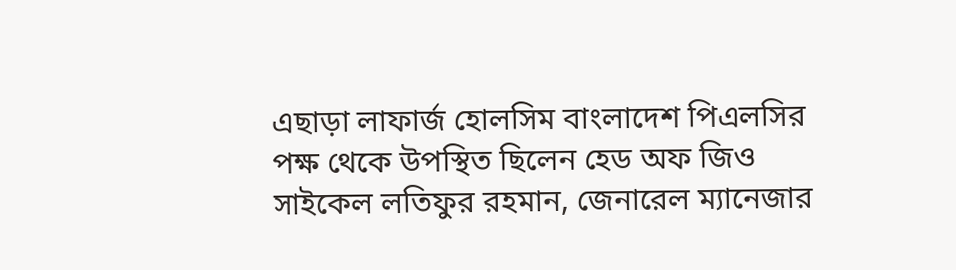এছাড়া লাফার্জ হোলসিম বাংলাদেশ পিএলসির পক্ষ থেকে উপস্থিত ছিলেন হেড অফ জিও সাইকেল লতিফুর রহমান, জেনারেল ম্যানেজার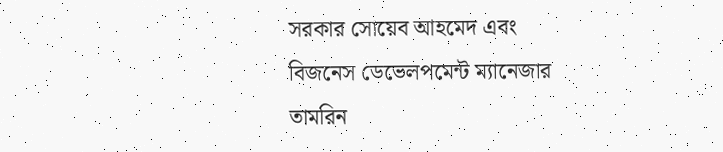সরকার সোয়েব আহমেদ এবং বিজনেস ডেভেলপমেন্ট ম্যানেজার তামরিন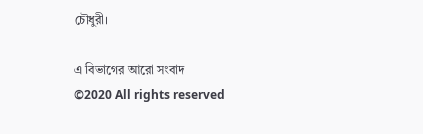চৌধুরী।

এ বিভাগের আরো সংবাদ
©2020 All rights reserved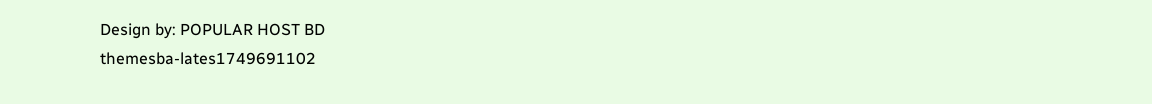Design by: POPULAR HOST BD
themesba-lates1749691102